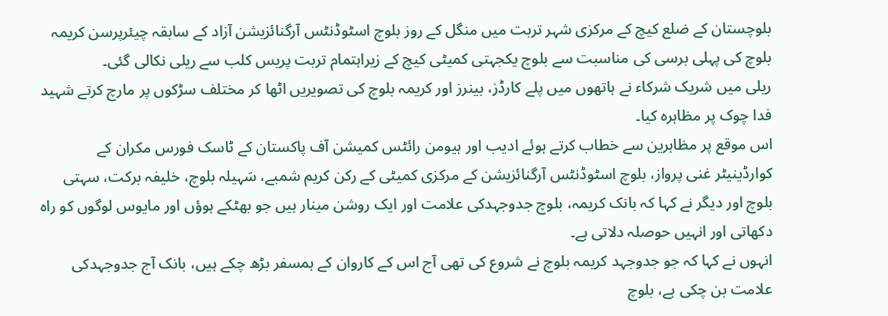بلوچستان کے ضلع کیچ کے مرکزی شہر تربت میں منگل کے روز بلوچ اسٹوڈنٹس آرگنائزیشن آزاد کے سابقہ چیئرپرسن کریمہ بلوچ کی پہلی برسی کی مناسبت سے بلوچ یکجہتی کمیٹی کیچ کے زیراہتمام تربت پریس کلب سے ریلی نکالی گئی۔
ریلی میں شریک شرکاء نے ہاتھوں میں پلے کارڈز، بینرز اور کریمہ بلوچ کی تصویریں اٹھا کر مختلف سڑکوں پر مارچ کرتے شہید فدا چوک پر مظاہرہ کیا۔
اس موقع پر مظاہرین سے خطاب کرتے ہوئے ادیب اور ہیومن رائٹس کمیشن آف پاکستان کے ٹاسک فورس مکران کے کوارڈینیٹر غنی پرواز، بلوچ اسٹوڈنٹس آرگنائزیشن کے مرکزی کمیٹی کے رکن کریم شمبے، سَہیلہ بلوچ، خلیفہ برکت، سہتی بلوچ اور دیگر نے کہا کہ بانک کریمہ، بلوچ جدوجہدکی علامت اور ایک روشن مینار ہیں جو بھٹکے ہوؤں اور مایوس لوگوں کو راہ دکھاتی اور انہیں حوصلہ دلاتی ہے۔
انہوں نے کہا کہ جو جدوجہد کریمہ بلوچ نے شروع کی تھی آج اس کے کاروان کے ہمسفر بڑھ چکے ہیں، بانک آج جدوجہدکی علامت بن چکی ہے، بلوچ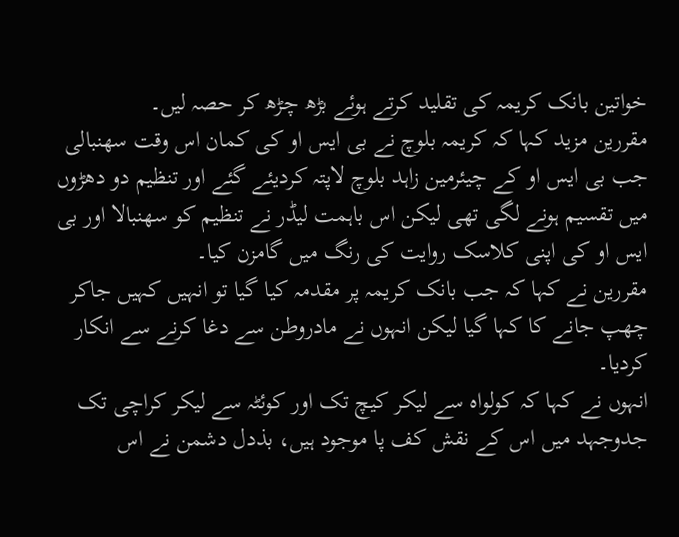خواتین بانک کریمہ کی تقلید کرتے ہوئے بڑھ چڑھ کر حصہ لیں۔
مقررین مزید کہا کہ کریمہ بلوچ نے بی ایس او کی کمان اس وقت سھنبالی جب بی ایس او کے چیئرمین زاہد بلوچ لاپتہ کردیئے گئے اور تنظیم دو دھڑوں میں تقسیم ہونے لگی تھی لیکن اس باہمت لیڈر نے تنظیم کو سھنبالا اور بی ایس او کی اپنی کلاسک روایت کی رنگ میں گامزن کیا۔
مقررین نے کہا کہ جب بانک کریمہ پر مقدمہ کیا گیا تو انہیں کہیں جاکر چھپ جانے کا کہا گیا لیکن انہوں نے مادروطن سے دغا کرنے سے انکار کردیا۔
انہوں نے کہا کہ کولواہ سے لیکر کیچ تک اور کوئٹہ سے لیکر کراچی تک جدوجہد میں اس کے نقش کف پا موجود ہیں، بذدل دشمن نے اس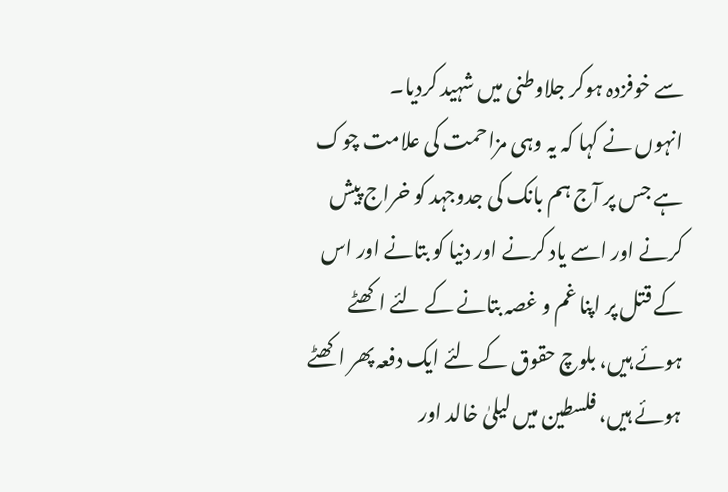سے خوفزدہ ہوکر جلاوطنی میں شہید کردیا۔
انہوں نے کہا کہ یہ وہی مزاحمت کی علامت چوک ہے جس پر آج ہم بانک کی جدوجہد کو خراج پیش کرنے اور اسے یاد کرنے اور دنیا کو بتانے اور اس کے قتل پر اپنا غم و غصہ بتانے کے لئے اکھٹے ہوئے ہیں، بلوچ حقوق کے لئے ایک دفعہ پھر اکھٹے ہوئے ہیں، فلسطین میں لیلیٰ خالد اور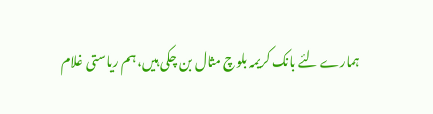ہمارے لئے بانک کریمہ بلوچ مثال بن چکی ہیں، ہم ریاستی غلام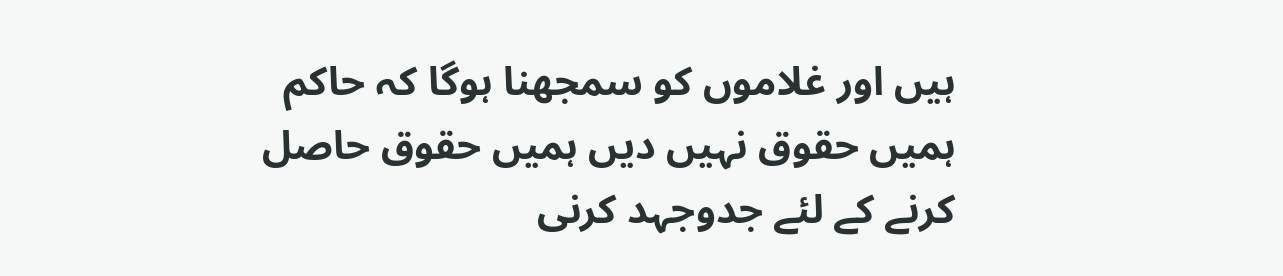ہیں اور غلاموں کو سمجھنا ہوگا کہ حاکم ہمیں حقوق نہیں دیں ہمیں حقوق حاصل کرنے کے لئے جدوجہد کرنی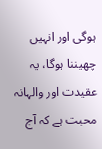ہوگی اور انہیں چھیننا ہوگا، یہ عقیدت اور والہانہ محبت ہے کہ آج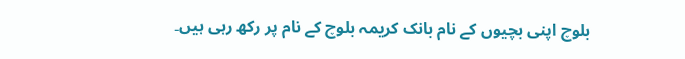بلوچ اپنی بچیوں کے نام بانک کریمہ بلوچ کے نام پر رکھ رہی ہیں۔